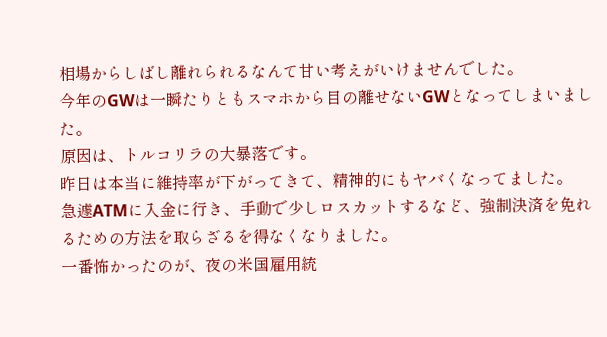相場からしばし離れられるなんて甘い考えがいけませんでした。
今年のGWは一瞬たりともスマホから目の離せないGWとなってしまいました。
原因は、トルコリラの大暴落です。
昨日は本当に維持率が下がってきて、精神的にもヤバくなってました。
急遽ATMに入金に行き、手動で少しロスカットするなど、強制決済を免れるための方法を取らざるを得なくなりました。
一番怖かったのが、夜の米国雇用統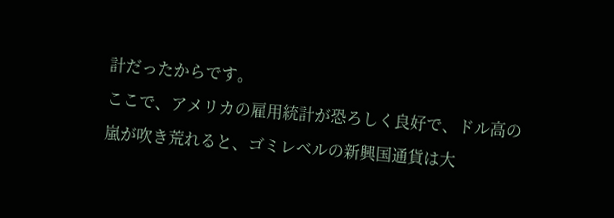計だったからです。
ここで、アメリカの雇用統計が恐ろしく良好で、ドル高の嵐が吹き荒れると、ゴミレベルの新興国通貨は大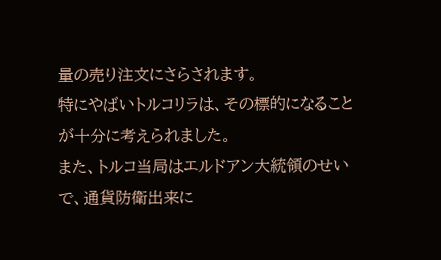量の売り注文にさらされます。
特にやばいトルコリラは、その標的になることが十分に考えられました。
また、トルコ当局はエルドアン大統領のせいで、通貨防衛出来に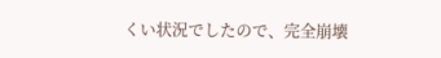くい状況でしたので、完全崩壊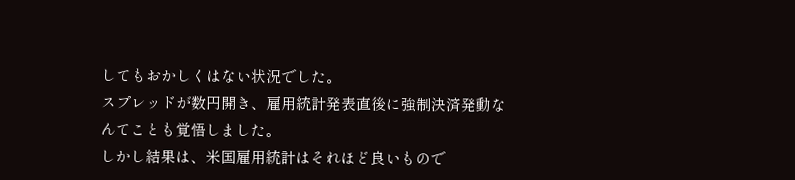してもおかしくはない状況でした。
スプレッドが数円開き、雇用統計発表直後に強制決済発動なんてことも覚悟しました。
しかし結果は、米国雇用統計はそれほど良いもので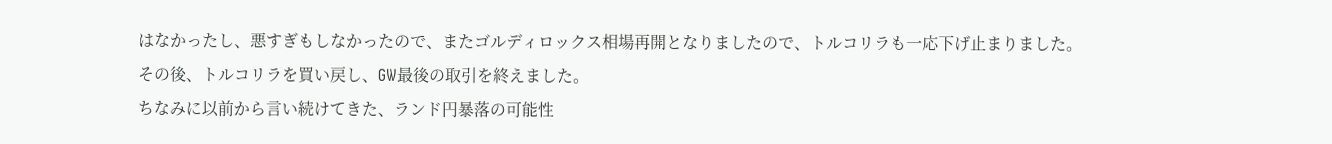はなかったし、悪すぎもしなかったので、またゴルディロックス相場再開となりましたので、トルコリラも一応下げ止まりました。
その後、トルコリラを買い戻し、GW最後の取引を終えました。
ちなみに以前から言い続けてきた、ランド円暴落の可能性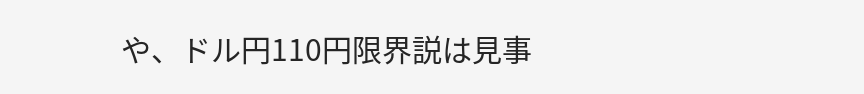や、ドル円110円限界説は見事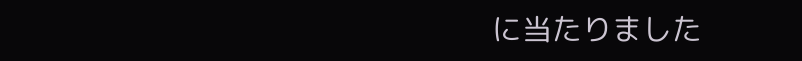に当たりました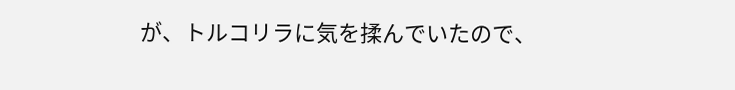が、トルコリラに気を揉んでいたので、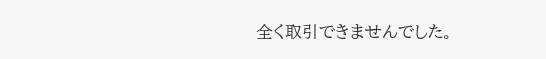全く取引できませんでした。